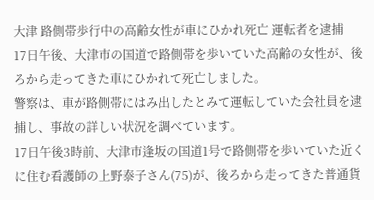大津 路側帯歩行中の高齢女性が車にひかれ死亡 運転者を逮捕
17日午後、大津市の国道で路側帯を歩いていた高齢の女性が、後ろから走ってきた車にひかれて死亡しました。
警察は、車が路側帯にはみ出したとみて運転していた会社員を逮捕し、事故の詳しい状況を調べています。
17日午後3時前、大津市逢坂の国道1号で路側帯を歩いていた近くに住む看護師の上野泰子さん(75)が、後ろから走ってきた普通貨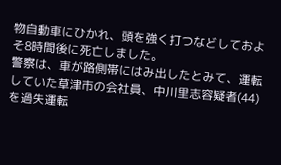物自動車にひかれ、頭を強く打つなどしておよそ8時間後に死亡しました。
警察は、車が路側帯にはみ出したとみて、運転していた草津市の会社員、中川里志容疑者(44)を過失運転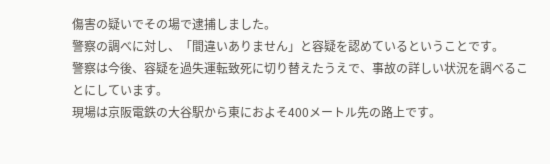傷害の疑いでその場で逮捕しました。
警察の調べに対し、「間違いありません」と容疑を認めているということです。
警察は今後、容疑を過失運転致死に切り替えたうえで、事故の詳しい状況を調べることにしています。
現場は京阪電鉄の大谷駅から東におよそ400メートル先の路上です。